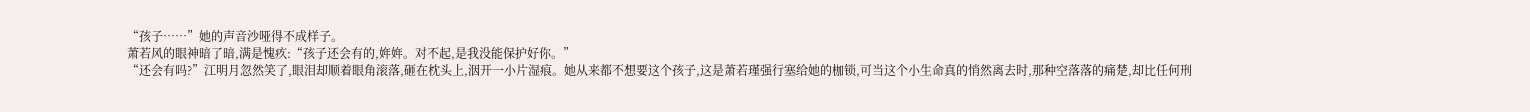“孩子……”她的声音沙哑得不成样子。
萧若风的眼神暗了暗,满是愧疚:“孩子还会有的,姩姩。对不起,是我没能保护好你。”
“还会有吗?”江明月忽然笑了,眼泪却顺着眼角滚落,砸在枕头上,洇开一小片湿痕。她从来都不想要这个孩子,这是萧若瑾强行塞给她的枷锁,可当这个小生命真的悄然离去时,那种空落落的痛楚,却比任何刑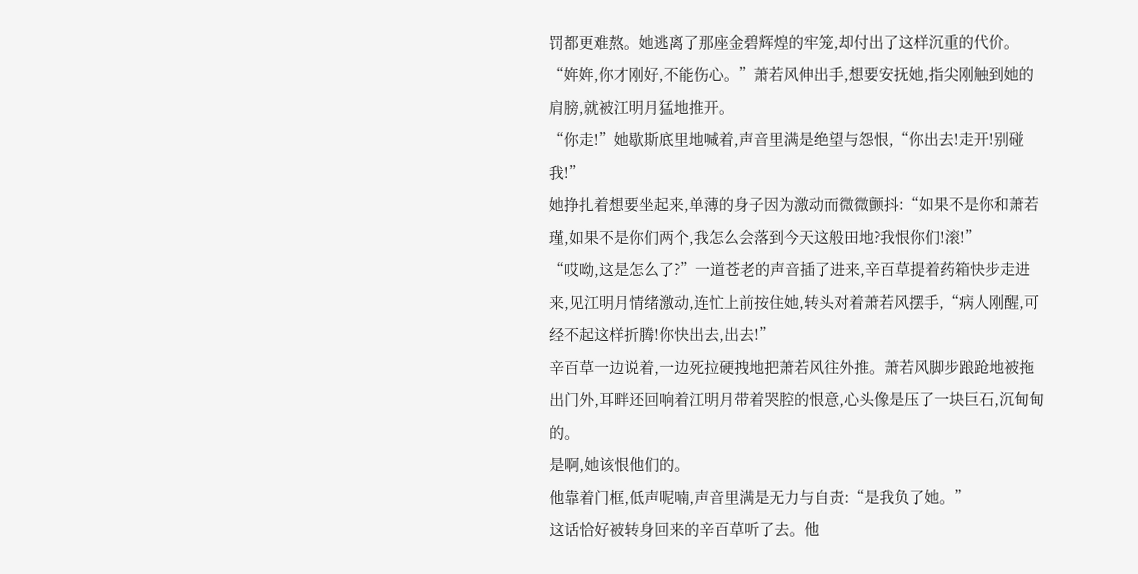罚都更难熬。她逃离了那座金碧辉煌的牢笼,却付出了这样沉重的代价。
“姩姩,你才刚好,不能伤心。”萧若风伸出手,想要安抚她,指尖刚触到她的肩膀,就被江明月猛地推开。
“你走!”她歇斯底里地喊着,声音里满是绝望与怨恨,“你出去!走开!别碰我!”
她挣扎着想要坐起来,单薄的身子因为激动而微微颤抖:“如果不是你和萧若瑾,如果不是你们两个,我怎么会落到今天这般田地?我恨你们!滚!”
“哎呦,这是怎么了?”一道苍老的声音插了进来,辛百草提着药箱快步走进来,见江明月情绪激动,连忙上前按住她,转头对着萧若风摆手,“病人刚醒,可经不起这样折腾!你快出去,出去!”
辛百草一边说着,一边死拉硬拽地把萧若风往外推。萧若风脚步踉跄地被拖出门外,耳畔还回响着江明月带着哭腔的恨意,心头像是压了一块巨石,沉甸甸的。
是啊,她该恨他们的。
他靠着门框,低声呢喃,声音里满是无力与自责:“是我负了她。”
这话恰好被转身回来的辛百草听了去。他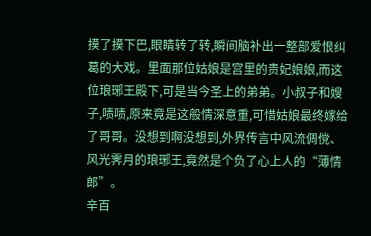摸了摸下巴,眼睛转了转,瞬间脑补出一整部爱恨纠葛的大戏。里面那位姑娘是宫里的贵妃娘娘,而这位琅琊王殿下,可是当今圣上的弟弟。小叔子和嫂子,啧啧,原来竟是这般情深意重,可惜姑娘最终嫁给了哥哥。没想到啊没想到,外界传言中风流倜傥、风光霁月的琅琊王,竟然是个负了心上人的“薄情郎”。
辛百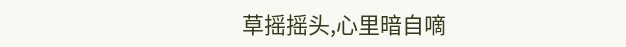草摇摇头,心里暗自嘀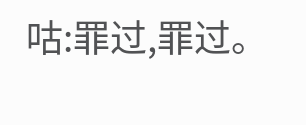咕:罪过,罪过。